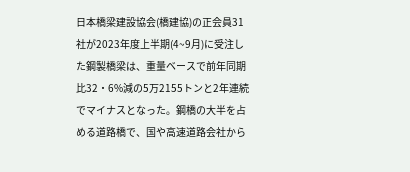日本橋梁建設協会(橋建協)の正会員31社が2023年度上半期(4~9月)に受注した鋼製橋梁は、重量ベースで前年同期比32・6%減の5万2155トンと2年連続でマイナスとなった。鋼橋の大半を占める道路橋で、国や高速道路会社から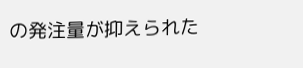の発注量が抑えられた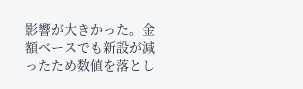影響が大きかった。金額ベースでも新設が減ったため数値を落とし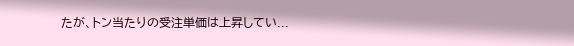たが、トン当たりの受注単価は上昇してい...